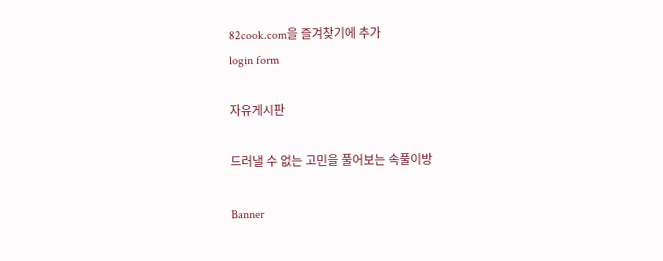82cook.com을 즐겨찾기에 추가
login form

자유게시판

드러낼 수 없는 고민을 풀어보는 속풀이방

Banner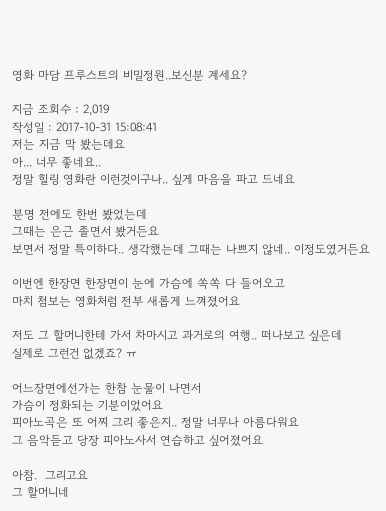영화 마담 프루스트의 비밀정원..보신분 계세요?

지금 조회수 : 2,019
작성일 : 2017-10-31 15:08:41
저는 지금 막 봤는데요
아... 너무 좋네요..
정말 힐링 영화란 이런것이구나.. 싶게 마음을 파고 드네요

분명 전에도 한번 봤었는데
그때는 은근 졸면서 봤거든요
보면서 정말 특이하다.. 생각했는데 그때는 나쁘지 않네.. 이정도였거든요

이번엔 한장면 한장면이 눈에 가슴에 쏙쏙 다 들어오고
마치 첨보는 영화처럼 전부 새롭게 느껴졌어요

저도 그 할머니한테 가서 차마시고 과거로의 여행.. 떠나보고 싶은데
실제로 그런건 없겠죠? ㅠ

어느장면에선가는 한참 눈물이 나면서
가슴이 정화되는 기분이었어요
피아노곡은 또 어찌 그리 좋은지.. 정말 너무나 아름다워요
그 음악듣고 당장 피아노사서 연습하고 싶어졌어요

아참.  그리고요
그 할머니네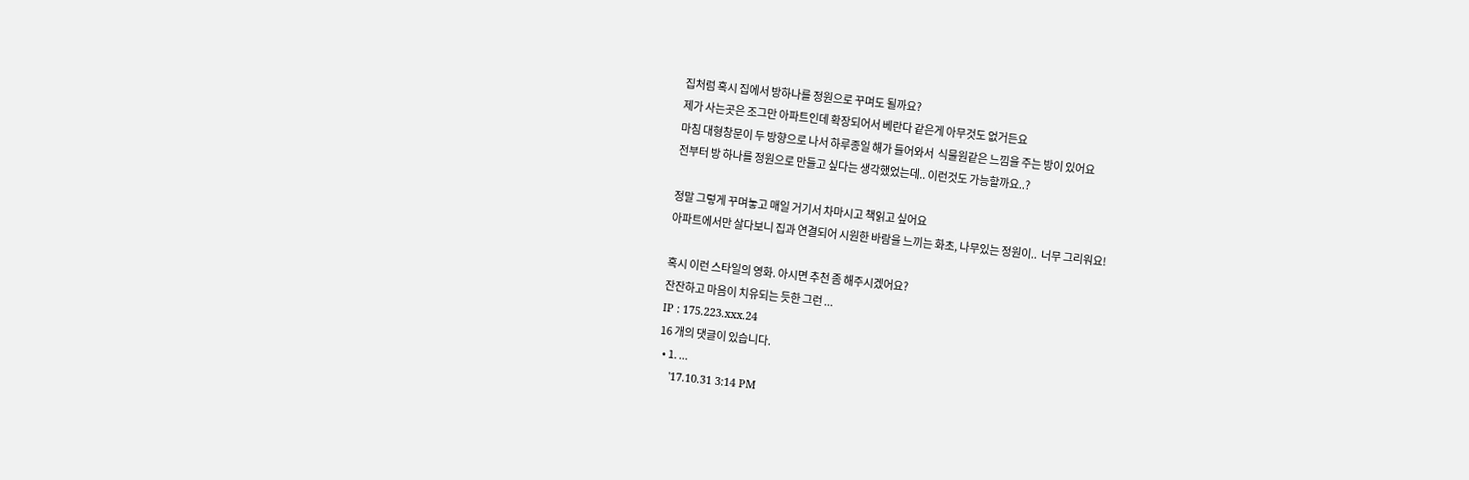집처럼 혹시 집에서 방하나를 정원으로 꾸며도 될까요?
제가 사는곳은 조그만 아파트인데 확장되어서 베란다 같은게 아무것도 없거든요
마침 대형창문이 두 방향으로 나서 하루종일 해가 들어와서  식물원같은 느낌을 주는 방이 있어요
전부터 방 하나를 정원으로 만들고 싶다는 생각했었는데.. 이런것도 가능할까요..?

정말 그렇게 꾸며놓고 매일 거기서 차마시고 책읽고 싶어요
아파트에서만 살다보니 집과 연결되어 시원한 바람을 느끼는 화초, 나무있는 정원이..  너무 그리워요!

혹시 이런 스타일의 영화. 아시면 추천 좀 해주시겠어요?
잔잔하고 마음이 치유되는 듯한 그런 ...
IP : 175.223.xxx.24
16 개의 댓글이 있습니다.
  • 1. ...
    '17.10.31 3:14 PM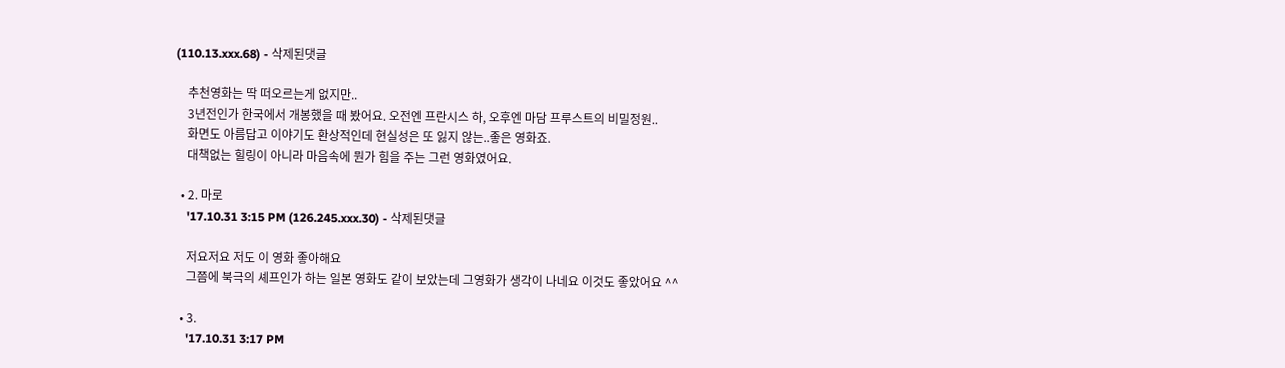(110.13.xxx.68) - 삭제된댓글

    추천영화는 딱 떠오르는게 없지만..
    3년전인가 한국에서 개봉했을 때 봤어요. 오전엔 프란시스 하, 오후엔 마담 프루스트의 비밀정원..
    화면도 아름답고 이야기도 환상적인데 현실성은 또 잃지 않는..좋은 영화죠.
    대책없는 힐링이 아니라 마음속에 뭔가 힘을 주는 그런 영화였어요.

  • 2. 마로
    '17.10.31 3:15 PM (126.245.xxx.30) - 삭제된댓글

    저요저요 저도 이 영화 좋아해요
    그쯤에 북극의 셰프인가 하는 일본 영화도 같이 보았는데 그영화가 생각이 나네요 이것도 좋았어요 ^^

  • 3.
    '17.10.31 3:17 PM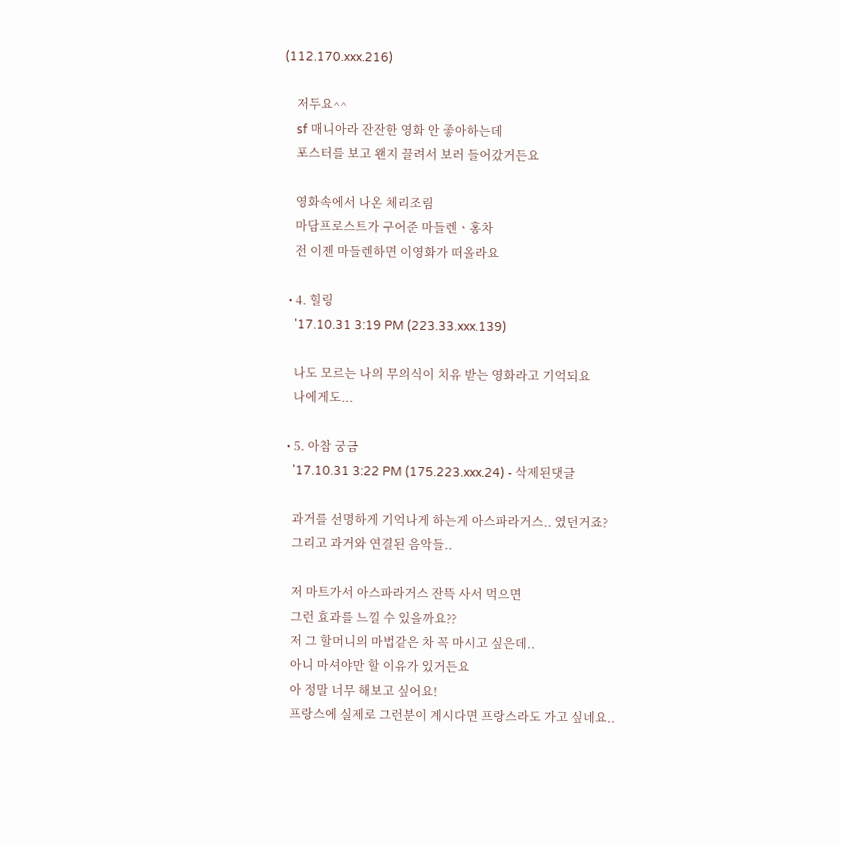(112.170.xxx.216)

    저두요^^
    sf 매니아라 잔잔한 영화 안 좋아하는데
    포스터를 보고 왠지 끌려서 보러 들어갔거든요

    영화속에서 나온 체리조림
    마담프로스트가 구어준 마들렌ㆍ홍차
    전 이젠 마들렌하면 이영화가 떠올라요

  • 4. 힐링
    '17.10.31 3:19 PM (223.33.xxx.139)

    나도 모르는 나의 무의식이 치유 받는 영화라고 기억되요
    나에게도...

  • 5. 아참 궁금
    '17.10.31 3:22 PM (175.223.xxx.24) - 삭제된댓글

    과거를 선명하게 기억나게 하는게 아스파라거스.. 였던거죠?
    그리고 과거와 연결된 음악들..

    저 마트가서 아스파라거스 잔뜩 사서 먹으면
    그런 효과를 느낄 수 있을까요??
    저 그 할머니의 마법같은 차 꼭 마시고 싶은데..
    아니 마셔야만 할 이유가 있거든요
    아 정말 너무 해보고 싶어요!
    프랑스에 실제로 그런분이 계시다면 프랑스라도 가고 싶네요..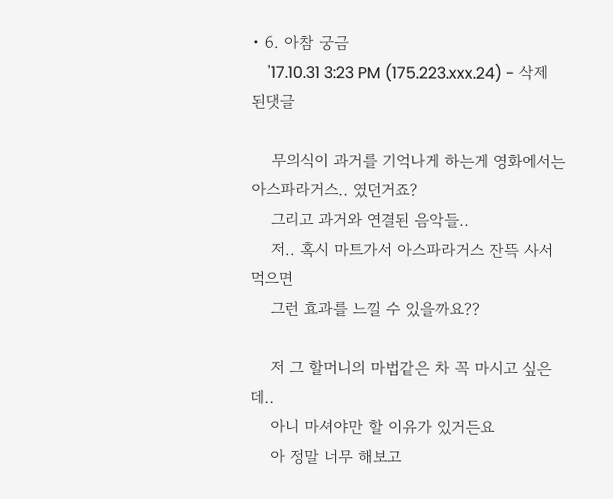• 6. 아참 궁금
    '17.10.31 3:23 PM (175.223.xxx.24) - 삭제된댓글

    무의식이 과거를 기억나게 하는게 영화에서는 아스파라거스.. 였던거죠?
    그리고 과거와 연결된 음악들..
    저.. 혹시 마트가서 아스파라거스 잔뜩 사서 먹으면
    그런 효과를 느낄 수 있을까요??

    저 그 할머니의 마법같은 차 꼭 마시고 싶은데..
    아니 마셔야만 할 이유가 있거든요
    아 정말 너무 해보고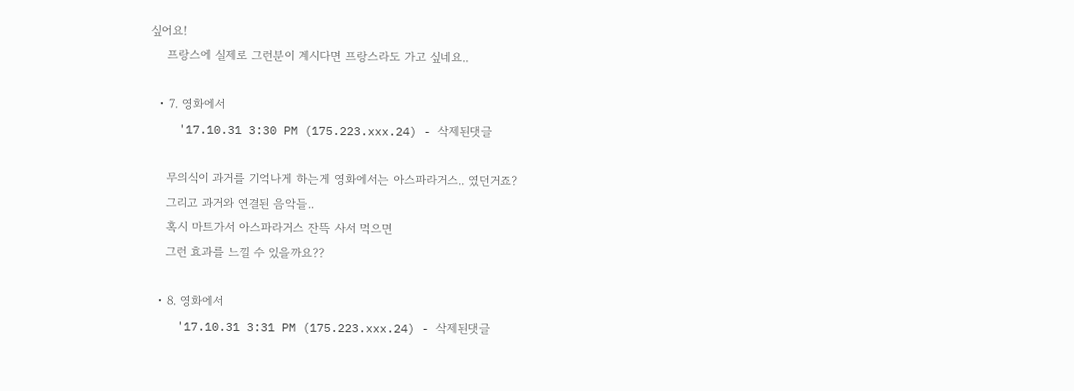싶어요!
    프랑스에 실제로 그런분이 계시다면 프랑스라도 가고 싶네요..

  • 7. 영화에서
    '17.10.31 3:30 PM (175.223.xxx.24) - 삭제된댓글

    무의식이 과거를 기억나게 하는게 영화에서는 아스파라거스.. 였던거죠?
    그리고 과거와 연결된 음악들..
    혹시 마트가서 아스파라거스 잔뜩 사서 먹으면
    그런 효과를 느낄 수 있을까요??

  • 8. 영화에서
    '17.10.31 3:31 PM (175.223.xxx.24) - 삭제된댓글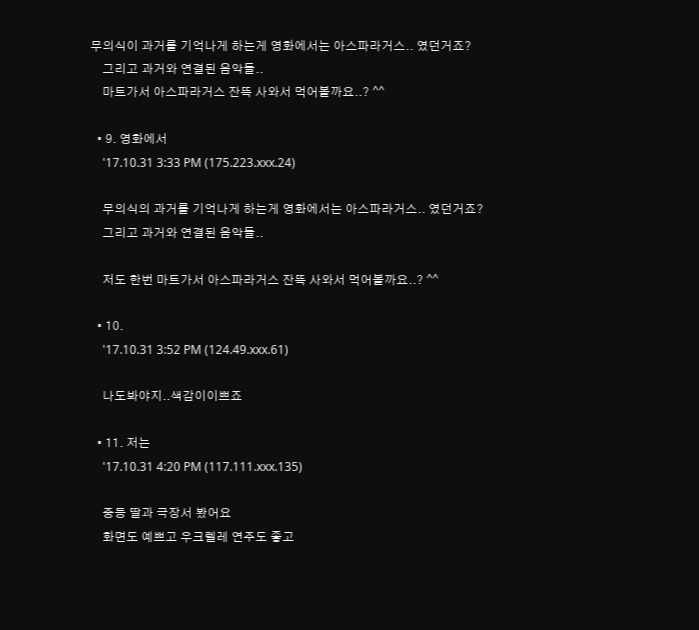무의식이 과거를 기억나게 하는게 영화에서는 아스파라거스.. 였던거죠?
    그리고 과거와 연결된 음악들..
    마트가서 아스파라거스 잔뜩 사와서 먹어볼까요..? ^^

  • 9. 영화에서
    '17.10.31 3:33 PM (175.223.xxx.24)

    무의식의 과거를 기억나게 하는게 영화에서는 아스파라거스.. 였던거죠?
    그리고 과거와 연결된 음악들..

    저도 한번 마트가서 아스파라거스 잔뜩 사와서 먹어볼까요..? ^^

  • 10.
    '17.10.31 3:52 PM (124.49.xxx.61)

    나도봐야지..색감이이쁘죠

  • 11. 저는
    '17.10.31 4:20 PM (117.111.xxx.135)

    중등 딸과 극장서 봤어요
    화면도 예쁘고 우크렐레 연주도 좋고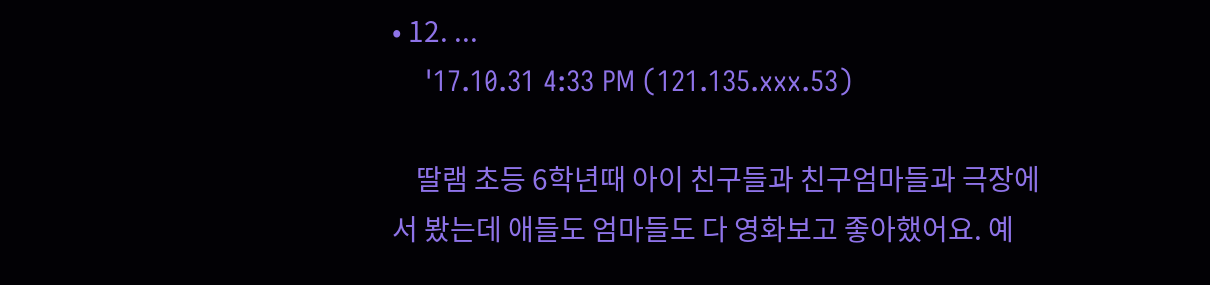• 12. ...
    '17.10.31 4:33 PM (121.135.xxx.53)

    딸램 초등 6학년때 아이 친구들과 친구엄마들과 극장에서 봤는데 애들도 엄마들도 다 영화보고 좋아했어요. 예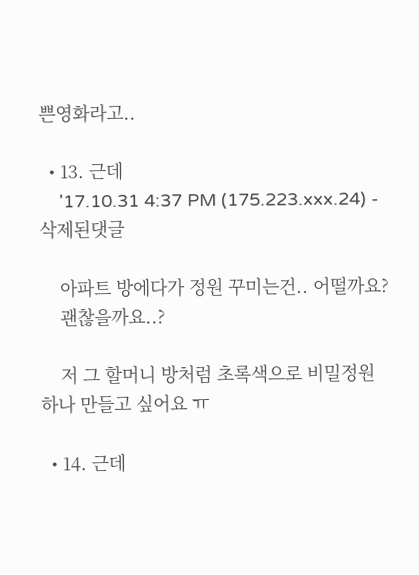쁜영화라고..

  • 13. 근데
    '17.10.31 4:37 PM (175.223.xxx.24) - 삭제된댓글

    아파트 방에다가 정원 꾸미는건.. 어떨까요?
    괜찮을까요..?

    저 그 할머니 방처럼 초록색으로 비밀정원 하나 만들고 싶어요 ㅠ

  • 14. 근데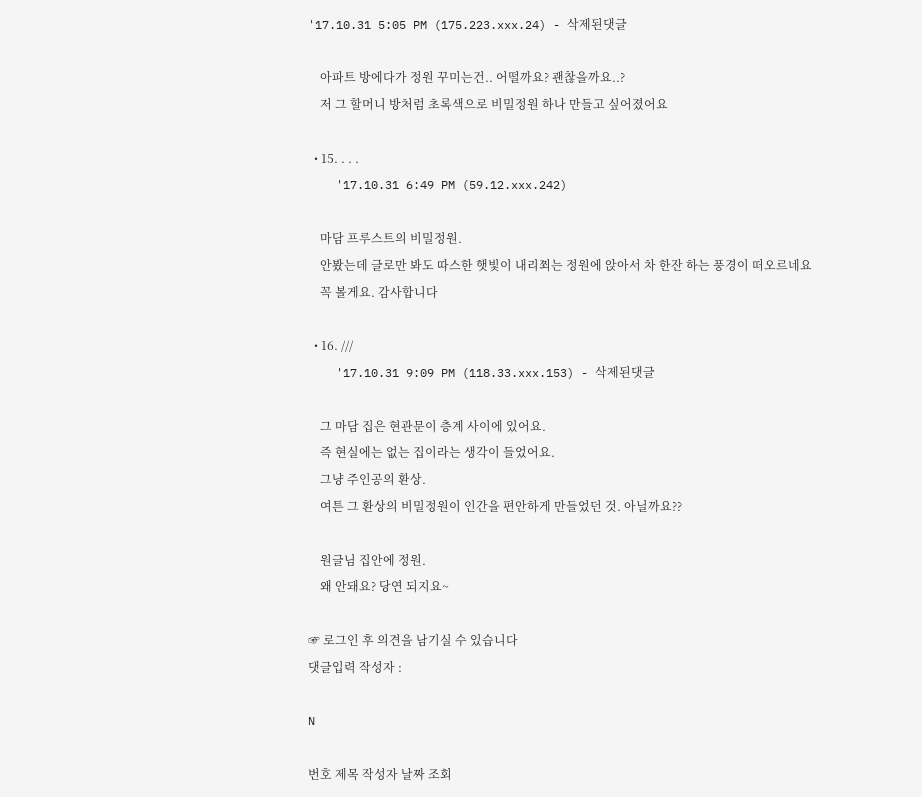'17.10.31 5:05 PM (175.223.xxx.24) - 삭제된댓글

    아파트 방에다가 정원 꾸미는건.. 어떨까요? 괜찮을까요..?
    저 그 할머니 방처럼 초록색으로 비밀정원 하나 만들고 싶어졌어요

  • 15. . . .
    '17.10.31 6:49 PM (59.12.xxx.242)

    마담 프루스트의 비밀정원.
    안봤는데 글로만 봐도 따스한 햇빛이 내리쬐는 정원에 앉아서 차 한잔 하는 풍경이 떠오르네요
    꼭 볼게요. 감사합니다

  • 16. ///
    '17.10.31 9:09 PM (118.33.xxx.153) - 삭제된댓글

    그 마담 집은 현관문이 층계 사이에 있어요.
    즉 현실에는 없는 집이라는 생각이 들었어요.
    그냥 주인공의 환상.
    여튼 그 환상의 비밀정원이 인간을 편안하게 만들었던 것. 아닐까요??

    원글님 집안에 정원.
    왜 안돼요? 당연 되지요~

☞ 로그인 후 의견을 남기실 수 있습니다
댓글입력 작성자 :

N

번호 제목 작성자 날짜 조회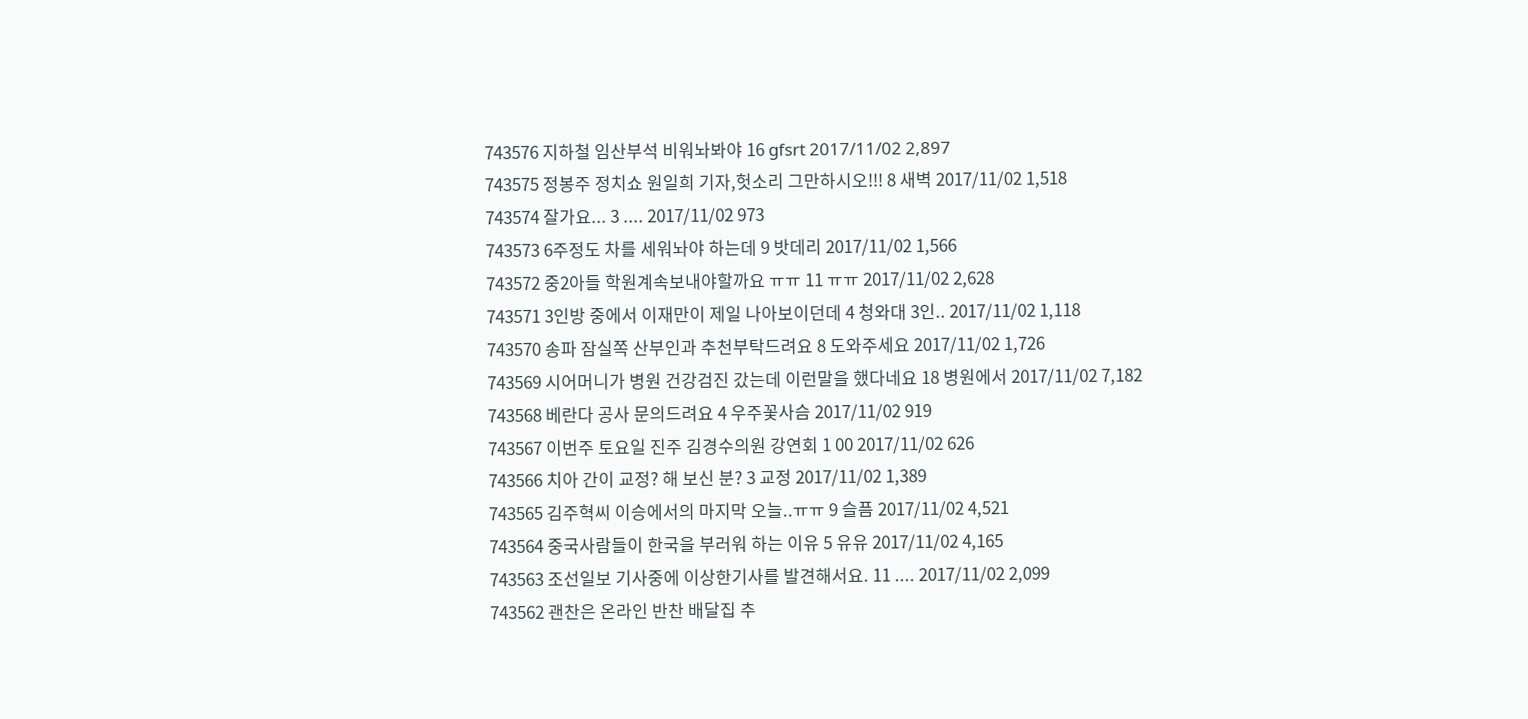743576 지하철 임산부석 비워놔봐야 16 gfsrt 2017/11/02 2,897
743575 정봉주 정치쇼 원일희 기자,헛소리 그만하시오!!! 8 새벽 2017/11/02 1,518
743574 잘가요... 3 .... 2017/11/02 973
743573 6주정도 차를 세워놔야 하는데 9 밧데리 2017/11/02 1,566
743572 중2아들 학원계속보내야할까요 ㅠㅠ 11 ㅠㅠ 2017/11/02 2,628
743571 3인방 중에서 이재만이 제일 나아보이던데 4 청와대 3인.. 2017/11/02 1,118
743570 송파 잠실쪽 산부인과 추천부탁드려요 8 도와주세요 2017/11/02 1,726
743569 시어머니가 병원 건강검진 갔는데 이런말을 했다네요 18 병원에서 2017/11/02 7,182
743568 베란다 공사 문의드려요 4 우주꽃사슴 2017/11/02 919
743567 이번주 토요일 진주 김경수의원 강연회 1 00 2017/11/02 626
743566 치아 간이 교정? 해 보신 분? 3 교정 2017/11/02 1,389
743565 김주혁씨 이승에서의 마지막 오늘..ㅠㅠ 9 슬픔 2017/11/02 4,521
743564 중국사람들이 한국을 부러워 하는 이유 5 유유 2017/11/02 4,165
743563 조선일보 기사중에 이상한기사를 발견해서요. 11 .... 2017/11/02 2,099
743562 괜찬은 온라인 반찬 배달집 추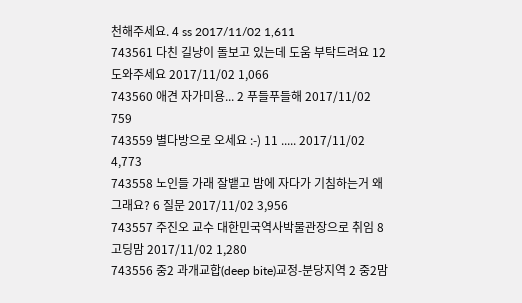천해주세요. 4 ss 2017/11/02 1,611
743561 다친 길냥이 돌보고 있는데 도움 부탁드려요 12 도와주세요 2017/11/02 1,066
743560 애견 자가미용... 2 푸들푸들해 2017/11/02 759
743559 별다방으로 오세요 :-) 11 ..... 2017/11/02 4,773
743558 노인들 가래 잘뱉고 밤에 자다가 기침하는거 왜 그래요? 6 질문 2017/11/02 3,956
743557 주진오 교수 대한민국역사박물관장으로 취임 8 고딩맘 2017/11/02 1,280
743556 중2 과개교합(deep bite)교정-분당지역 2 중2맘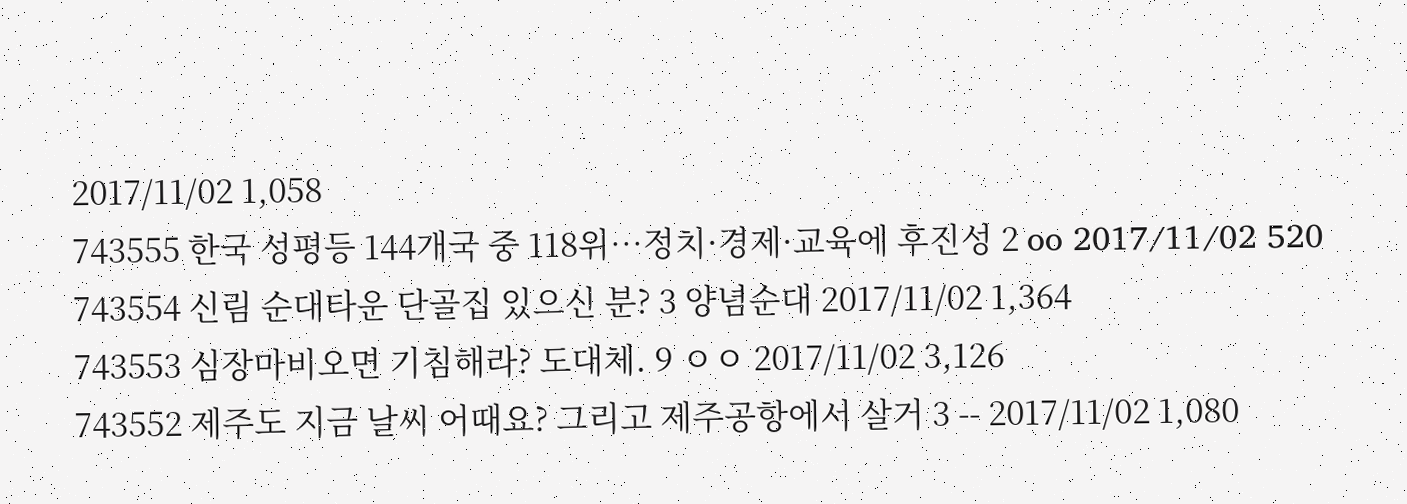2017/11/02 1,058
743555 한국 성평등 144개국 중 118위…정치·경제·교육에 후진성 2 oo 2017/11/02 520
743554 신림 순대타운 단골집 있으신 분? 3 양념순대 2017/11/02 1,364
743553 심장마비오면 기침해라? 도대체. 9 ㅇㅇ 2017/11/02 3,126
743552 제주도 지금 날씨 어때요? 그리고 제주공항에서 살거 3 -- 2017/11/02 1,080